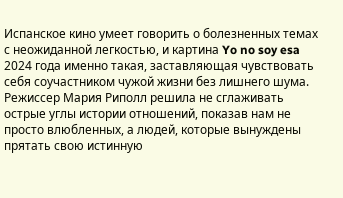Испанское кино умеет говорить о болезненных темах с неожиданной легкостью, и картина Yo no soy esa 2024 года именно такая, заставляющая чувствовать себя соучастником чужой жизни без лишнего шума. Режиссер Мария Риполл решила не сглаживать острые углы истории отношений, показав нам не просто влюбленных, а людей, которые вынуждены прятать свою истинную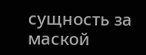сущность за маской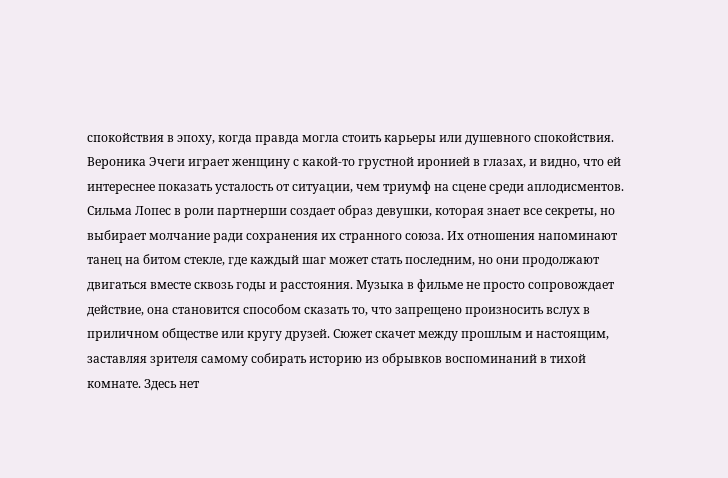спокойствия в эпоху, когда правда могла стоить карьеры или душевного спокойствия. Вероника Эчеги играет женщину с какой-то грустной иронией в глазах, и видно, что ей интереснее показать усталость от ситуации, чем триумф на сцене среди аплодисментов. Сильма Лопес в роли партнерши создает образ девушки, которая знает все секреты, но выбирает молчание ради сохранения их странного союза. Их отношения напоминают танец на битом стекле, где каждый шаг может стать последним, но они продолжают двигаться вместе сквозь годы и расстояния. Музыка в фильме не просто сопровождает действие, она становится способом сказать то, что запрещено произносить вслух в приличном обществе или кругу друзей. Сюжет скачет между прошлым и настоящим, заставляя зрителя самому собирать историю из обрывков воспоминаний в тихой комнате. Здесь нет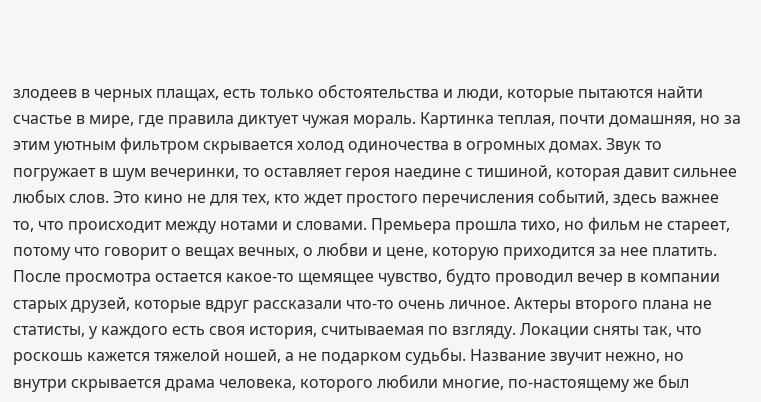злодеев в черных плащах, есть только обстоятельства и люди, которые пытаются найти счастье в мире, где правила диктует чужая мораль. Картинка теплая, почти домашняя, но за этим уютным фильтром скрывается холод одиночества в огромных домах. Звук то погружает в шум вечеринки, то оставляет героя наедине с тишиной, которая давит сильнее любых слов. Это кино не для тех, кто ждет простого перечисления событий, здесь важнее то, что происходит между нотами и словами. Премьера прошла тихо, но фильм не стареет, потому что говорит о вещах вечных, о любви и цене, которую приходится за нее платить. После просмотра остается какое-то щемящее чувство, будто проводил вечер в компании старых друзей, которые вдруг рассказали что-то очень личное. Актеры второго плана не статисты, у каждого есть своя история, считываемая по взгляду. Локации сняты так, что роскошь кажется тяжелой ношей, а не подарком судьбы. Название звучит нежно, но внутри скрывается драма человека, которого любили многие, по-настоящему же был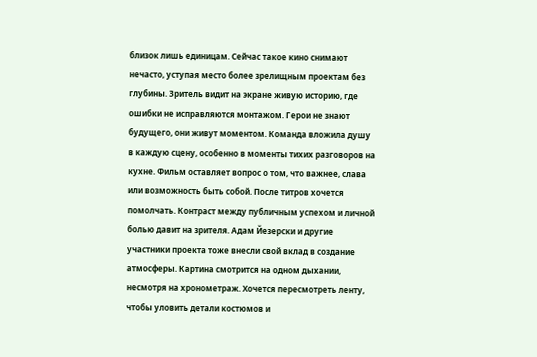близок лишь единицам. Сейчас такое кино снимают нечасто, уступая место более зрелищным проектам без глубины. Зритель видит на экране живую историю, где ошибки не исправляются монтажом. Герои не знают будущего, они живут моментом. Команда вложила душу в каждую сцену, особенно в моменты тихих разговоров на кухне. Фильм оставляет вопрос о том, что важнее, слава или возможность быть собой. После титров хочется помолчать. Контраст между публичным успехом и личной болью давит на зрителя. Адам Йезерски и другие участники проекта тоже внесли свой вклад в создание атмосферы. Картина смотрится на одном дыхании, несмотря на хронометраж. Хочется пересмотреть ленту, чтобы уловить детали костюмов и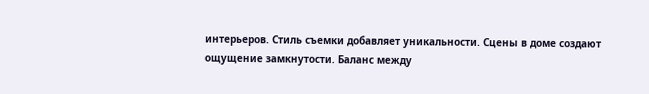интерьеров. Стиль съемки добавляет уникальности. Сцены в доме создают ощущение замкнутости. Баланс между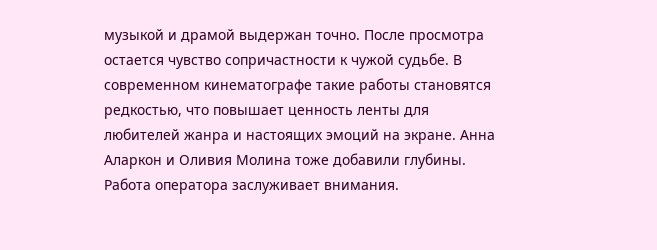музыкой и драмой выдержан точно. После просмотра остается чувство сопричастности к чужой судьбе. В современном кинематографе такие работы становятся редкостью, что повышает ценность ленты для любителей жанра и настоящих эмоций на экране. Анна Аларкон и Оливия Молина тоже добавили глубины. Работа оператора заслуживает внимания.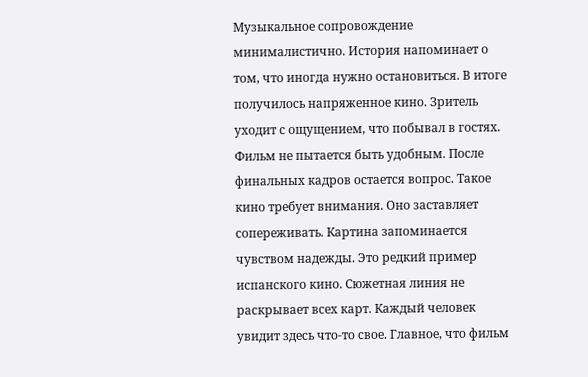Музыкальное сопровождение минималистично. История напоминает о том, что иногда нужно остановиться. В итоге получилось напряженное кино. Зритель уходит с ощущением, что побывал в гостях. Фильм не пытается быть удобным. После финальных кадров остается вопрос. Такое кино требует внимания. Оно заставляет сопереживать. Картина запоминается чувством надежды. Это редкий пример испанского кино. Сюжетная линия не раскрывает всех карт. Каждый человек увидит здесь что-то свое. Главное, что фильм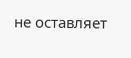не оставляет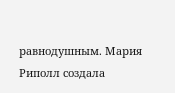равнодушным. Мария Риполл создала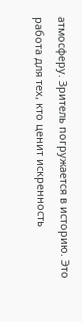атмосферу. Зритель погружается в историю. Это работа для тех, кто ценит искренность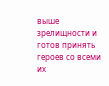выше зрелищности и готов принять героев со всеми их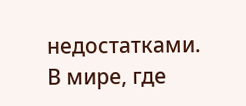недостатками. В мире, где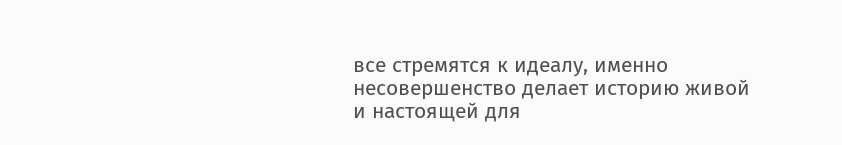все стремятся к идеалу, именно несовершенство делает историю живой и настоящей для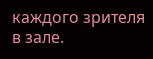каждого зрителя в зале.